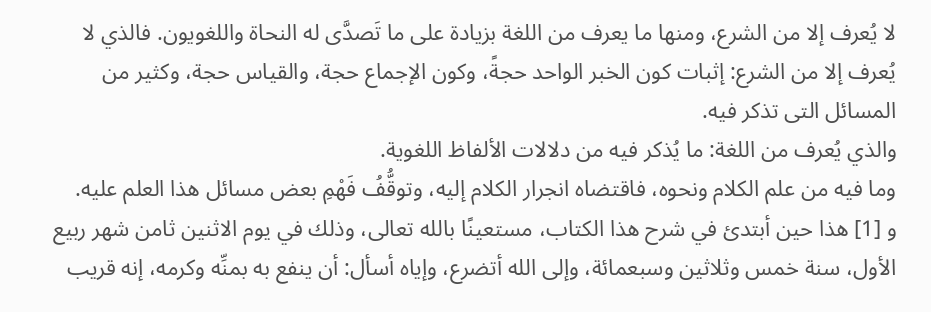لا يُعرف إلا من الشرع، ومنها ما يعرف من اللغة بزيادة على ما تَصدَّى له النحاة واللغويون. فالذي لا يُعرف إلا من الشرع: إثبات كون الخبر الواحد حجةً، وكون الإجماع حجة، والقياس حجة، وكثير من المسائل التى تذكر فيه.
والذي يُعرف من اللغة: ما يُذكر فيه من دلالات الألفاظ اللغوية.
وما فيه من علم الكلام ونحوه، فاقتضاه انجرار الكلام إليه، وتوقُّفُ فَهْمِ بعض مسائل هذا العلم عليه.
و [1] هذا حين أبتدئ في شرح هذا الكتاب، مستعينًا بالله تعالى، وذلك في يوم الاثنين ثامن شهر ربيع الأول، سنة خمس وثلاثين وسبعمائة، وإلى الله أتضرع، وإياه أسأل: أن ينفع به بمنِّه وكرمه، إنه قريب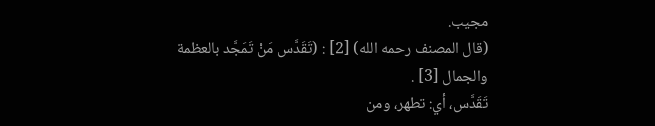مجيب.
(قال المصنف رحمه الله) [2] : (تَقَدَّس مَنْ تَمَجَّد بالعظمة والجمال [3] .
تَقَدَّس، أي: تطهر، ومن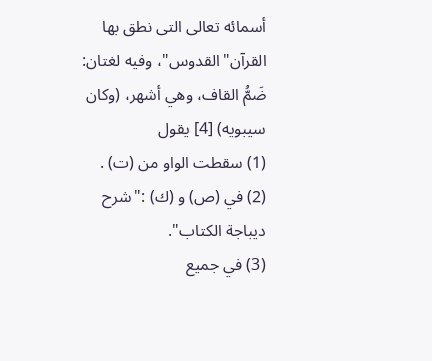أسمائه تعالى التى نطق بها القرآن"القدوس"، وفيه لغتان: ضَمُّ القاف، وهي أشهر، (وكان سيبويه) [4] يقول
(1) سقطت الواو من (ت) .
(2) في (ص) و (ك) :"شرح ديباجة الكتاب".
(3) في جميع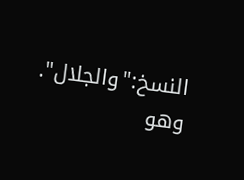النسخ:"والجلال". وهو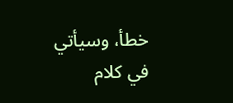خطأ، وسيأتي في كلام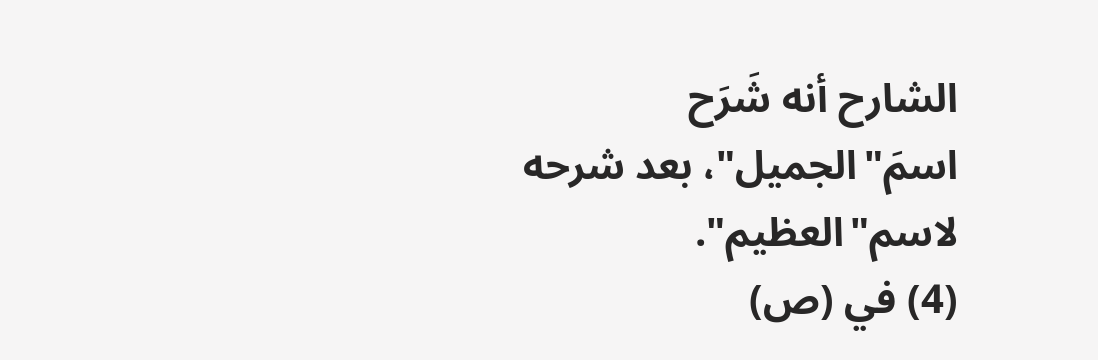الشارح أنه شَرَح اسمَ"الجميل"، بعد شرحه لاسم"العظيم".
(4) في (ص)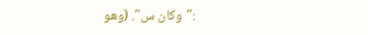:"وكان س". (وهو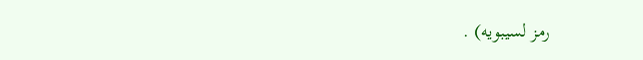رمز لسيبويه) .